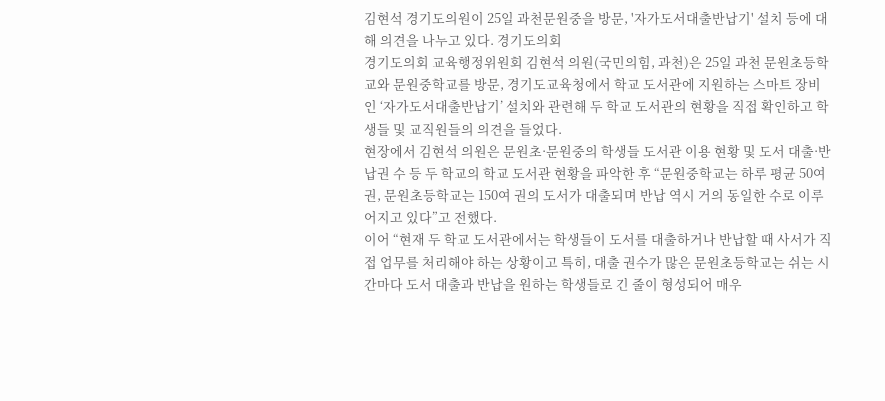김현석 경기도의원이 25일 과천문원중을 방문, '자가도서대출반납기' 설치 등에 대해 의견을 나누고 있다. 경기도의회
경기도의회 교육행정위원회 김현석 의원(국민의힘, 과천)은 25일 과천 문원초등학교와 문원중학교를 방문, 경기도교육청에서 학교 도서관에 지원하는 스마트 장비인 ‘자가도서대출반납기’ 설치와 관련해 두 학교 도서관의 현황을 직접 확인하고 학생들 및 교직원들의 의견을 들었다.
현장에서 김현석 의원은 문원초·문원중의 학생들 도서관 이용 현황 및 도서 대출·반납권 수 등 두 학교의 학교 도서관 현황을 파악한 후 “문원중학교는 하루 평균 50여 권, 문원초등학교는 150여 권의 도서가 대출되며 반납 역시 거의 동일한 수로 이루어지고 있다”고 전했다.
이어 “현재 두 학교 도서관에서는 학생들이 도서를 대출하거나 반납할 때 사서가 직접 업무를 처리해야 하는 상황이고 특히, 대출 권수가 많은 문원초등학교는 쉬는 시간마다 도서 대출과 반납을 원하는 학생들로 긴 줄이 형성되어 매우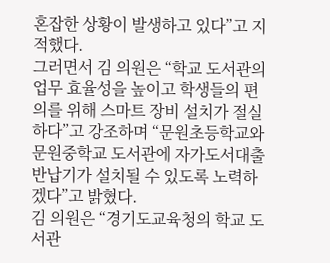혼잡한 상황이 발생하고 있다”고 지적했다.
그러면서 김 의원은 “학교 도서관의 업무 효율성을 높이고 학생들의 편의를 위해 스마트 장비 설치가 절실하다”고 강조하며 “문원초등학교와 문원중학교 도서관에 자가도서대출반납기가 설치될 수 있도록 노력하겠다”고 밝혔다.
김 의원은 “경기도교육청의 학교 도서관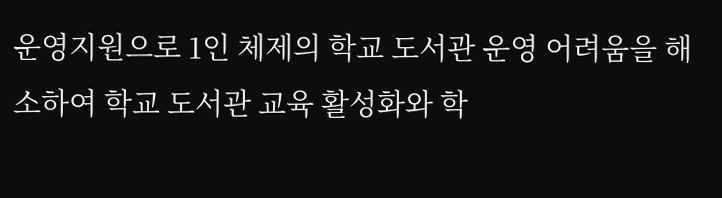운영지원으로 1인 체제의 학교 도서관 운영 어려움을 해소하여 학교 도서관 교육 활성화와 학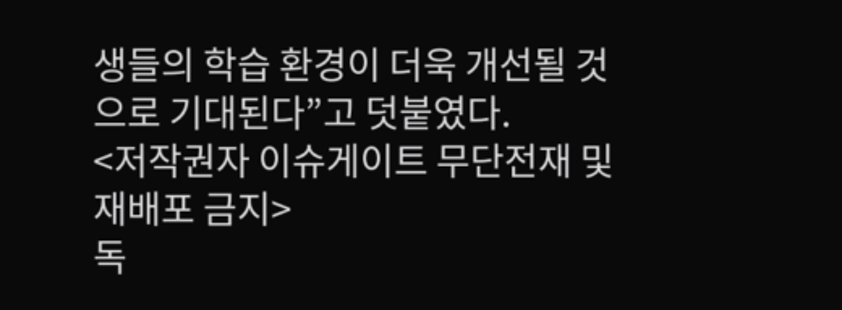생들의 학습 환경이 더욱 개선될 것으로 기대된다”고 덧붙였다.
<저작권자 이슈게이트 무단전재 및 재배포 금지>
독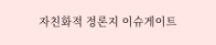자친화적 정론지 이슈게이트